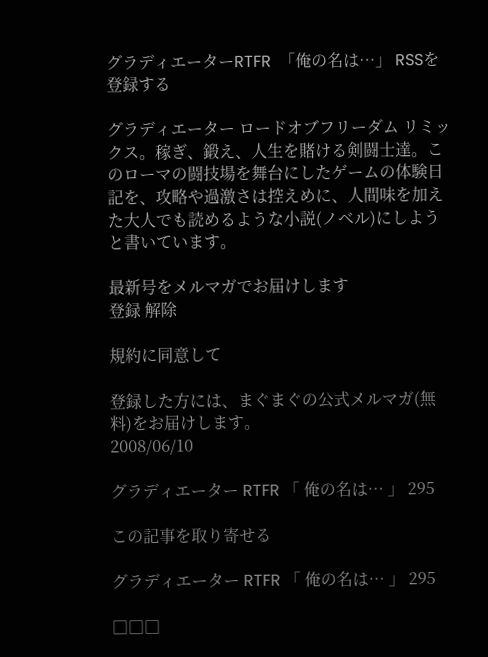グラディエーターRTFR  「俺の名は…」 RSSを登録する

グラディエーター ロードオブフリーダム リミックス。稼ぎ、鍛え、人生を賭ける剣闘士達。このローマの闘技場を舞台にしたゲームの体験日記を、攻略や過激さは控えめに、人間味を加えた大人でも読めるような小説(ノベル)にしようと書いています。

最新号をメルマガでお届けします
登録 解除

規約に同意して

登録した方には、まぐまぐの公式メルマガ(無料)をお届けします。
2008/06/10

グラディエーター RTFR 「 俺の名は… 」 295

この記事を取り寄せる

グラディエーター RTFR 「 俺の名は… 」 295

□□□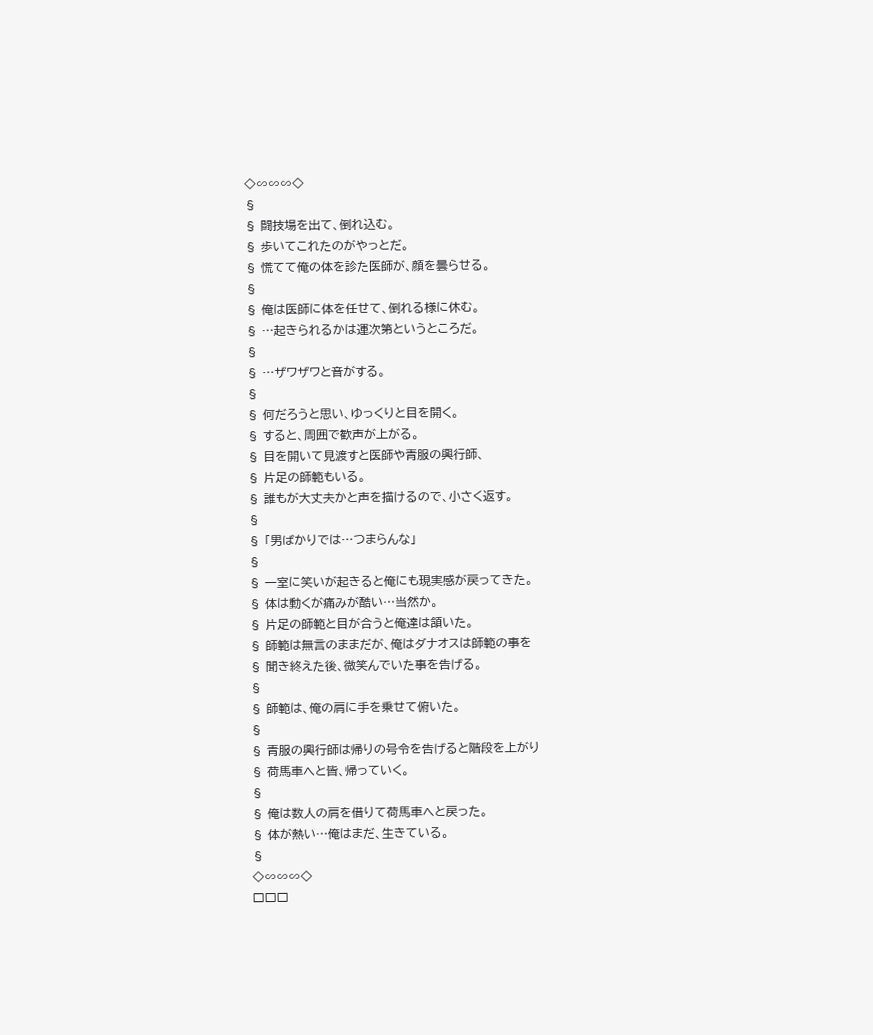◇∽∽∽◇
§
§ 闘技場を出て、倒れ込む。
§ 歩いてこれたのがやっとだ。
§ 慌てて俺の体を診た医師が、顔を曇らせる。
§
§ 俺は医師に体を任せて、倒れる様に休む。
§ …起きられるかは運次第というところだ。
§
§ …ザワザワと音がする。
§
§ 何だろうと思い、ゆっくりと目を開く。
§ すると、周囲で歓声が上がる。
§ 目を開いて見渡すと医師や青服の興行師、
§ 片足の師範もいる。
§ 誰もが大丈夫かと声を描けるので、小さく返す。
§
§ 「男ばかりでは…つまらんな」
§
§ 一室に笑いが起きると俺にも現実感が戻ってきた。
§ 体は動くが痛みが酷い…当然か。
§ 片足の師範と目が合うと俺達は頷いた。
§ 師範は無言のままだが、俺はダナオスは師範の事を
§ 聞き終えた後、微笑んでいた事を告げる。
§
§ 師範は、俺の肩に手を乗せて俯いた。
§
§ 青服の興行師は帰りの号令を告げると階段を上がり
§ 荷馬車へと皆、帰っていく。
§
§ 俺は数人の肩を借りて荷馬車へと戻った。
§ 体が熱い…俺はまだ、生きている。
§
◇∽∽∽◇
□□□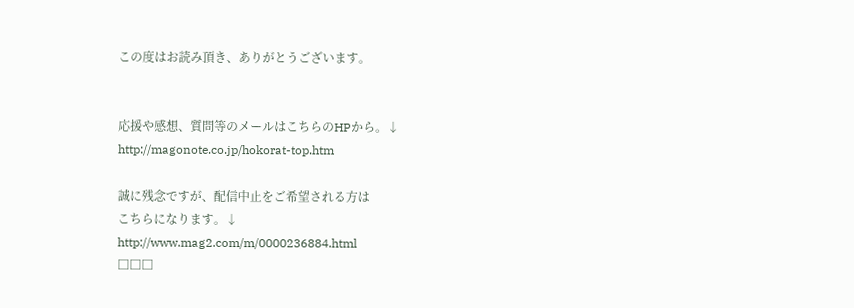この度はお読み頂き、ありがとうございます。


応援や感想、質問等のメールはこちらのHPから。↓
http://magonote.co.jp/hokorat-top.htm

誠に残念ですが、配信中止をご希望される方は
こちらになります。↓
http://www.mag2.com/m/0000236884.html
□□□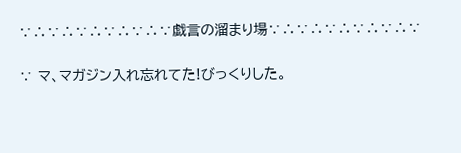∵∴∵∴∵∴∵∴∵∴∵戯言の溜まり場∵∴∵∴∵∴∵∴∵∴∵

∵ マ、マガジン入れ忘れてた!びっくりした。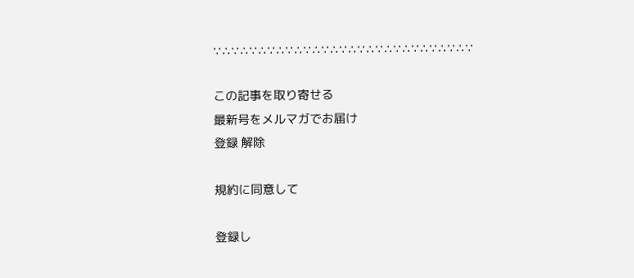∵∴∵∴∵∴∵∴∵∴∵∴∵∴∵∴∵∴∵∴∵∴∵∴∵∴∵∴∵

この記事を取り寄せる
最新号をメルマガでお届け
登録 解除

規約に同意して

登録し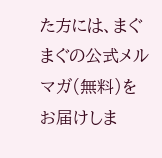た方には、まぐまぐの公式メルマガ(無料)をお届けしま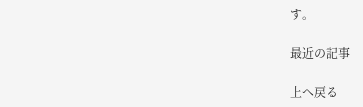す。

最近の記事

上へ戻る